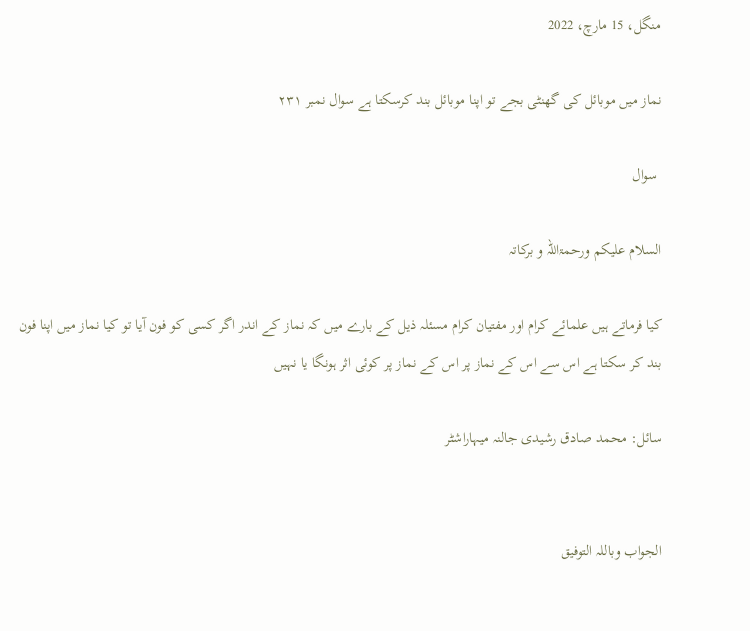منگل، 15 مارچ، 2022

نماز میں موبائل کی گھنٹی بجے تو اپنا موبائل بند کرسکتا ہے سوال نمبر ٢٣١

 سوال

السلام علیکم ورحمۃاللہ و برکاتہ

کیا فرماتے ہیں علمائے کرام اور مفتیان کرام مسئلہ ذیل کے بارے میں کہ نماز کے اندر اگر کسی کو فون آیا تو کیا نماز میں اپنا فون بند کر سکتا ہے اس سے اس کے نماز پر اس کے نماز پر کوئی اثر ہونگا یا نہیں

سائل: محمد صادق رشیدی جالنہ میہاراشٹر


الجواب وباللہ التوفیق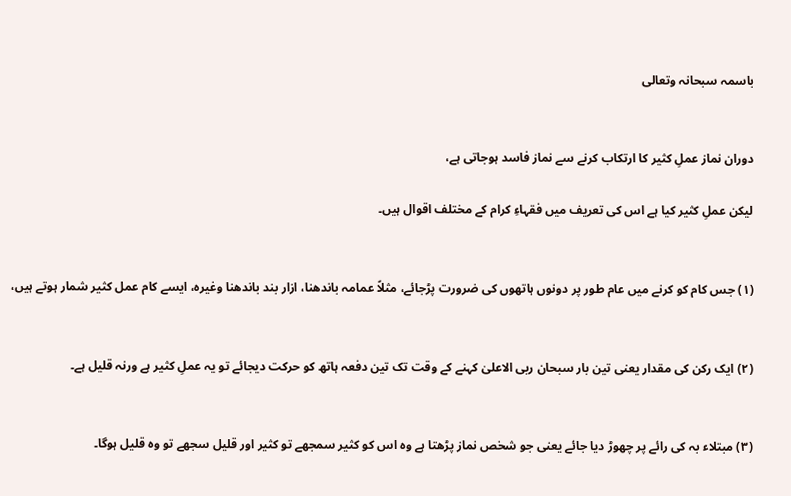باسمہ سبحانہ وتعالی


دوران نماز عملِ کثیر کا ارتکاب کرنے سے نماز فاسد ہوجاتی ہے،

لیکن عملِ کثیر کیا ہے اس کی تعریف میں فقہاءِ کرام کے مختلف اقوال ہیں۔


(١) جس کام کو کرنے میں عام طور پر دونوں ہاتھوں کی ضرورت پڑجائے، مثلاً عمامہ باندھنا، ازار بند باندھنا وغیرہ، ایسے کام عمل کثیر شمار ہوتے ہیں،


(٢) ایک رکن کی مقدار یعنی تین بار سبحان ربی الاعلیٰ کہنے کے وقت تک تین دفعہ ہاتھ کو حرکت دیجائے تو یہ عملِ کثیر ہے ورنہ قلیل ہے۔


(٣) مبتلاء بہ کی رائے پر چھوڑ دیا جائے یعنی جو شخص نماز پڑھتا ہے وہ اس کو کثیر سمجھے تو کثیر اور قلیل سجھے تو وہ قلیل ہوگا۔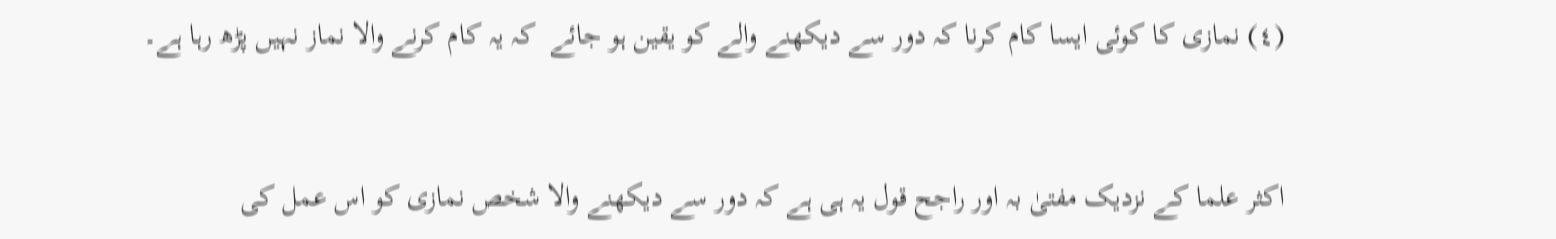(٤) نمازی کا کوئی ایسا کام کرنا کہ دور سے دیکھنے والے کو یقین ہو جائے  کہ یہ کام کرنے والا نماز نہیں پڑھ رہا ہے۔


اکثر علما کے نزدیک مفتیٰ بہ اور راجح قول یہ ہی ہے کہ دور سے دیکھنے والا شخص نمازی کو اس عمل کی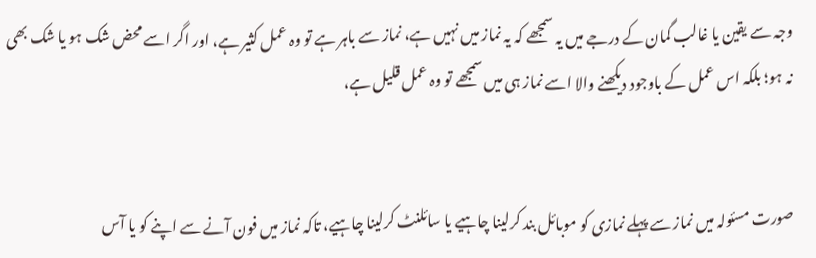وجہ سے یقین یا غالب گمان کے درجے میں یہ سمجھے کہ یہ نماز میں نہیں ہے، نماز سے باہر ہے تو وہ عمل کثیر ہے، اور اگر اسے محض شک ہو یا شک بھی نہ ہو؛ بلکہ اس عمل کے باوجود دیکھنے والا اسے نماز ہی میں سمجھے تو وہ عمل قلیل ہے،


صورت مسئولہ میں نماز سے پہلے نمازی کو موبائل بند کرلینا چاہیے یا سائلنٹ کرلینا چاہیے، تاکہ نماز میں فون آنے سے اپنے کو یا آس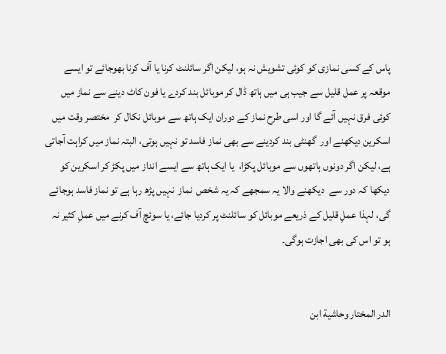پاس کے کسی نمازی کو کوئی تشویش نہ ہو، لیکن اگر سائلنٹ کرنا یا آف کرنا بھوجائے تو ایسے موقعہ پر عمل قلیل سے جیب ہی میں ہاتھ ڈال کر موبائل بند کردے یا فون کاٹ دینے سے نماز میں کوئی فرق نہیں آئے گا اور اسی طرح نماز کے دوران ایک ہاتھ سے موبائل نکال کر  مختصر وقت میں اسکرین دیکھنے اور  گھنٹی بند کردینے سے بھی نماز فاسد تو نہیں ہوتی، البتہ نماز میں کراہت آجاتی ہے، لیکن اگر دونوں ہاتھوں سے موبائل پکڑا،  یا ایک ہاتھ سے ایسے انداز میں پکڑ کر اسکرین کو دیکھا کہ دور سے  دیکھنے والا یہ سمجھے کہ یہ شخص  نماز  نہیں پڑھ رہا ہے تو نماز فاسد ہوجائے گی، لہذا عملِ قلیل کے ذریعے موبائل کو سائلنٹ پر کردیا جائے، یا سوئچ آف کرنے میں عملِ کثیر نہ ہو تو اس کی بھی اجازت ہوگی۔


الدر المختار وحاشية ابن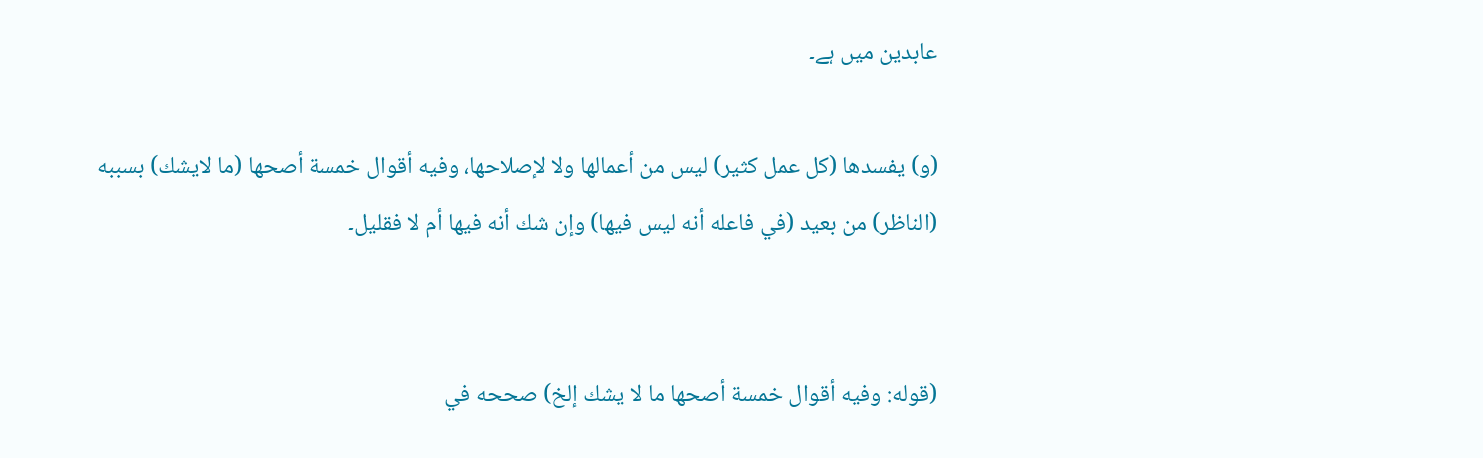عابدين میں ہے۔

(و) يفسدها (كل عمل كثير) ليس من أعمالها ولا لإصلاحها، وفيه أقوال خمسة أصحها (ما لايشك) بسببه (الناظر) من بعيد (في فاعله أنه ليس فيها) وإن شك أنه فيها أم لا فقليل۔


(قوله: وفيه أقوال خمسة أصحها ما لا يشك إلخ) صححه في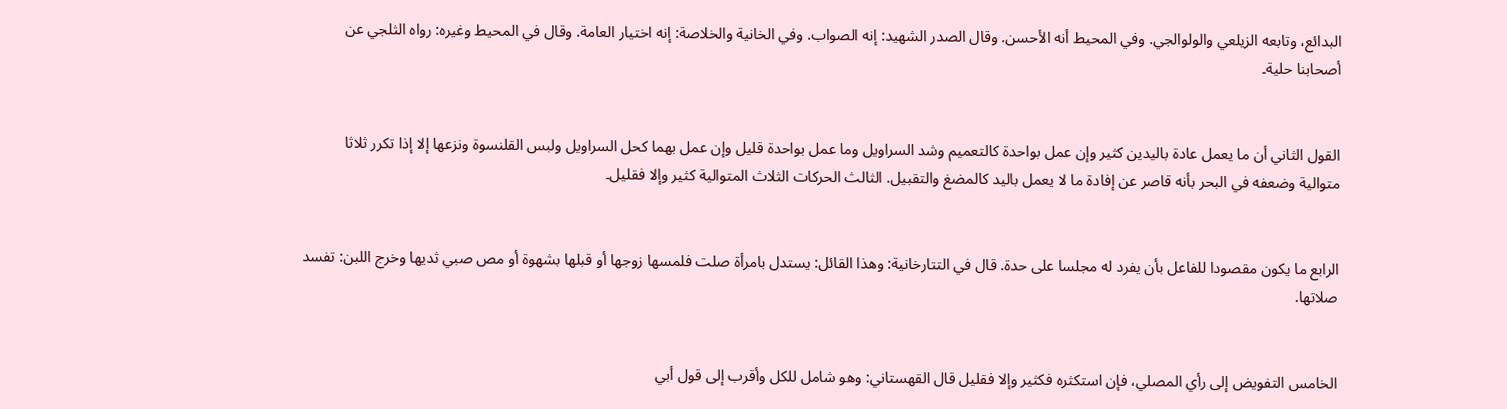البدائع، وتابعه الزيلعي والولوالجي. وفي المحيط أنه الأحسن. وقال الصدر الشهيد: إنه الصواب. وفي الخانية والخلاصة: إنه اختيار العامة. وقال في المحيط وغيره: رواه الثلجي عن أصحابنا حلية۔


القول الثاني أن ما يعمل عادة باليدين كثير وإن عمل بواحدة كالتعميم وشد السراويل وما عمل بواحدة قليل وإن عمل بهما كحل السراويل ولبس القلنسوة ونزعها إلا إذا تكرر ثلاثا متوالية وضعفه في البحر بأنه قاصر عن إفادة ما لا يعمل باليد كالمضغ والتقبيل. الثالث الحركات الثلاث المتوالية كثير وإلا فقليل۔


الرابع ما يكون مقصودا للفاعل بأن يفرد له مجلسا على حدة. قال في التتارخانية: وهذا القائل: يستدل بامرأة صلت فلمسها زوجها أو قبلها بشهوة أو مص صبي ثديها وخرج اللبن: تفسد صلاتها.


الخامس التفويض إلى رأي المصلي، فإن استكثره فكثير وإلا فقليل قال القهستاني: وهو شامل للكل وأقرب إلى قول أبي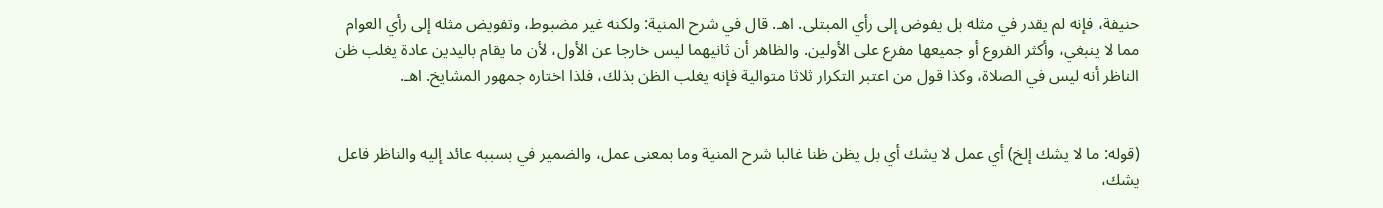حنيفة، فإنه لم يقدر في مثله بل يفوض إلى رأي المبتلى. اهـ. قال في شرح المنية: ولكنه غير مضبوط، وتفويض مثله إلى رأي العوام مما لا ينبغي، وأكثر الفروع أو جميعها مفرع على الأولين. والظاهر أن ثانيهما ليس خارجا عن الأول، لأن ما يقام باليدين عادة يغلب ظن الناظر أنه ليس في الصلاة، وكذا قول من اعتبر التكرار ثلاثا متوالية فإنه يغلب الظن بذلك، فلذا اختاره جمهور المشايخ. اهـ.


(قوله: ما لا يشك إلخ) أي عمل لا يشك أي بل يظن ظنا غالبا شرح المنية وما بمعنى عمل، والضمير في بسببه عائد إليه والناظر فاعل يشك،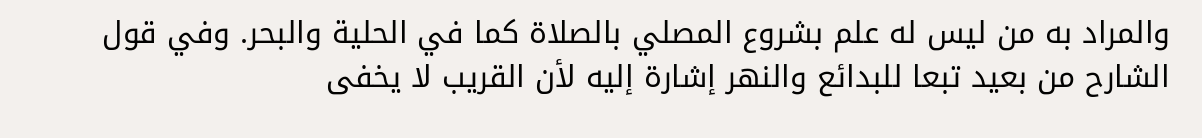والمراد به من ليس له علم بشروع المصلي بالصلاة كما في الحلية والبحر. وفي قول الشارح من بعيد تبعا للبدائع والنهر إشارة إليه لأن القريب لا يخفى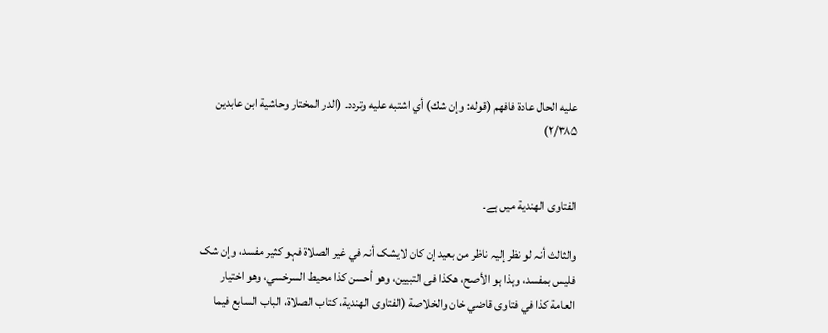عليه الحال عادة فافهم (قوله: وإن شك) أي اشتبه عليه وتردد۔ (الدر المختار وحاشية ابن عابدين ٢/٣٨۵)


الفتاوی الھندیة میں ہے۔

والثالث أنہ لو نظر إلیہ ناظر من بعید إن کان لایشک أنہ في غیر الصلاة فہو کثیر مفسد، وإن شک فلیس بمفسد، وہذا ہو الأصح، ھکذا فی التبیین، وھو أحسن کذا محیط السرخسي، وھو اختیار العامة کذا في فتاوی قاضي خان والخلاصة (الفتاوی الھندیة، کتاب الصلاة، الباب السابع فیما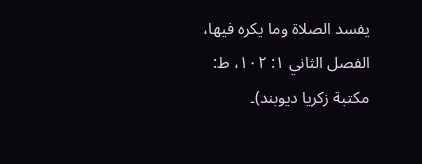یفسد الصلاة وما یکرہ فیھا، الفصل الثاني ۱: ۱۰۲، ط: مکتبة زکریا دیوبند)۔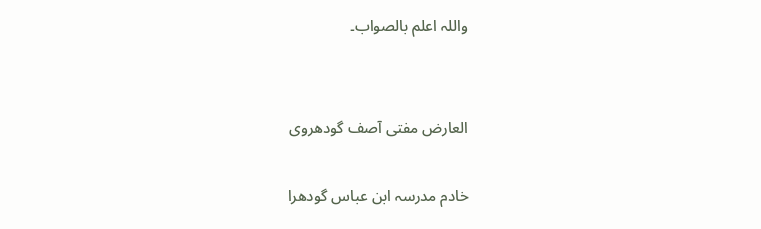واللہ اعلم بالصواب۔


العارض مفتی آصف گودھروی

خادم مدرسہ ابن عباس گودھرا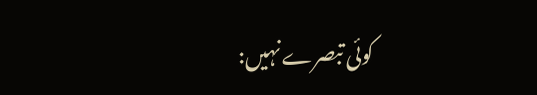کوئی تبصرے نہیں: